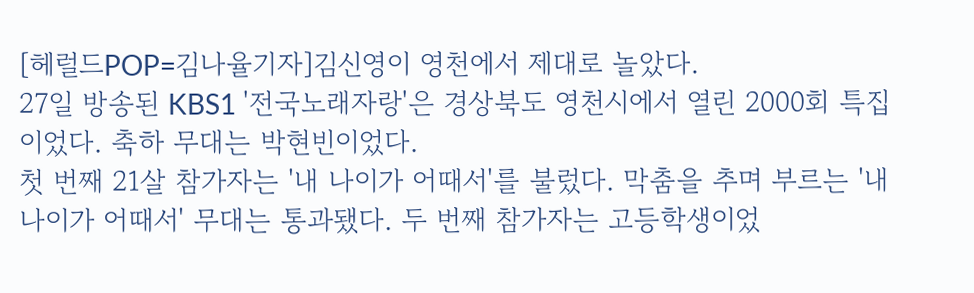[헤럴드POP=김나율기자]김신영이 영천에서 제대로 놀았다.
27일 방송된 KBS1 '전국노래자랑'은 경상북도 영천시에서 열린 2000회 특집이었다. 축하 무대는 박현빈이었다.
첫 번째 21살 참가자는 '내 나이가 어때서'를 불렀다. 막춤을 추며 부르는 '내 나이가 어때서' 무대는 통과됐다. 두 번째 참가자는 고등학생이었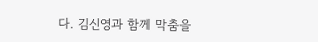다. 김신영과 함께 막춤을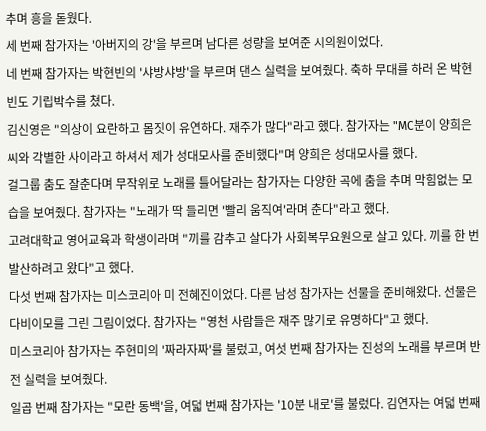추며 흥을 돋웠다.
세 번째 참가자는 '아버지의 강'을 부르며 남다른 성량을 보여준 시의원이었다.
네 번째 참가자는 박현빈의 '샤방샤방'을 부르며 댄스 실력을 보여줬다. 축하 무대를 하러 온 박현빈도 기립박수를 쳤다.
김신영은 "의상이 요란하고 몸짓이 유연하다. 재주가 많다"라고 했다. 참가자는 "MC분이 양희은 씨와 각별한 사이라고 하셔서 제가 성대모사를 준비했다"며 양희은 성대모사를 했다.
걸그룹 춤도 잘춘다며 무작위로 노래를 틀어달라는 참가자는 다양한 곡에 춤을 추며 막힘없는 모습을 보여줬다. 참가자는 "노래가 딱 들리면 '빨리 움직여'라며 춘다"라고 했다.
고려대학교 영어교육과 학생이라며 "끼를 감추고 살다가 사회복무요원으로 살고 있다. 끼를 한 번 발산하려고 왔다"고 했다.
다섯 번째 참가자는 미스코리아 미 전혜진이었다. 다른 남성 참가자는 선물을 준비해왔다. 선물은 다비이모를 그린 그림이었다. 참가자는 "영천 사람들은 재주 많기로 유명하다"고 했다.
미스코리아 참가자는 주현미의 '짜라자짜'를 불렀고, 여섯 번째 참가자는 진성의 노래를 부르며 반전 실력을 보여줬다.
일곱 번째 참가자는 "모란 동백'을, 여덟 번째 참가자는 '10분 내로'를 불렀다. 김연자는 여덟 번째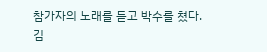참가자의 노래를 듣고 박수를 쳤다.
김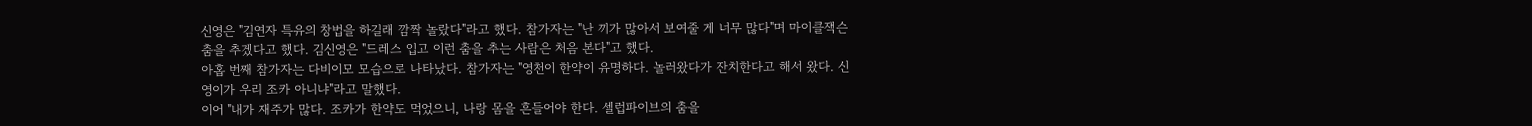신영은 "김연자 특유의 창법을 하길래 깜짝 놀랐다"라고 했다. 참가자는 "난 끼가 많아서 보여줄 게 너무 많다"며 마이클잭슨 춤을 추겠다고 했다. 김신영은 "드레스 입고 이런 춤을 추는 사람은 처음 본다"고 했다.
아홉 번째 참가자는 다비이모 모습으로 나타났다. 참가자는 "영천이 한약이 유명하다. 놀러왔다가 잔치한다고 해서 왔다. 신영이가 우리 조카 아니냐"라고 말했다.
이어 "내가 재주가 많다. 조카가 한약도 먹었으니, 나랑 몸을 흔들어야 한다. 셀럽파이브의 춤을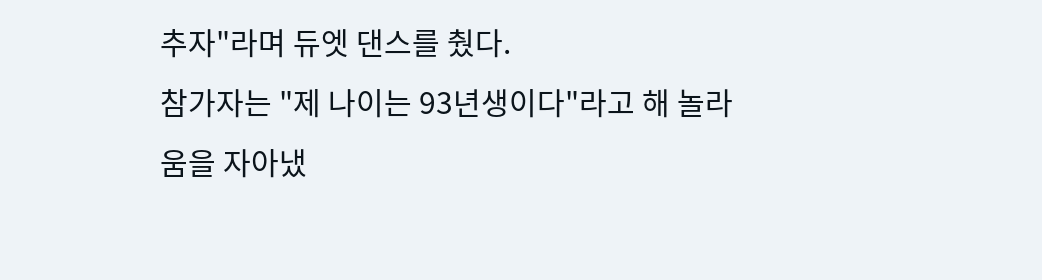추자"라며 듀엣 댄스를 췄다.
참가자는 "제 나이는 93년생이다"라고 해 놀라움을 자아냈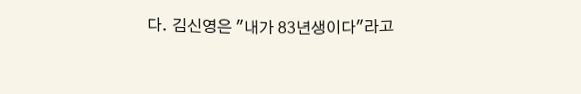다. 김신영은 "내가 83년생이다"라고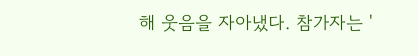해 웃음을 자아냈다. 참가자는 '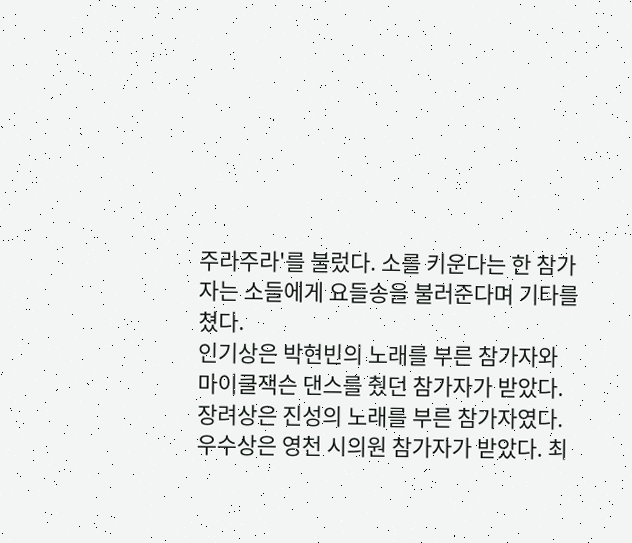주라주라'를 불렀다. 소를 키운다는 한 참가자는 소들에게 요들송을 불러준다며 기타를 쳤다.
인기상은 박현빈의 노래를 부른 참가자와 마이클잭슨 댄스를 췄던 참가자가 받았다. 장려상은 진성의 노래를 부른 참가자였다.
우수상은 영천 시의원 참가자가 받았다. 최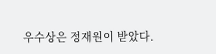우수상은 정재원이 받았다.